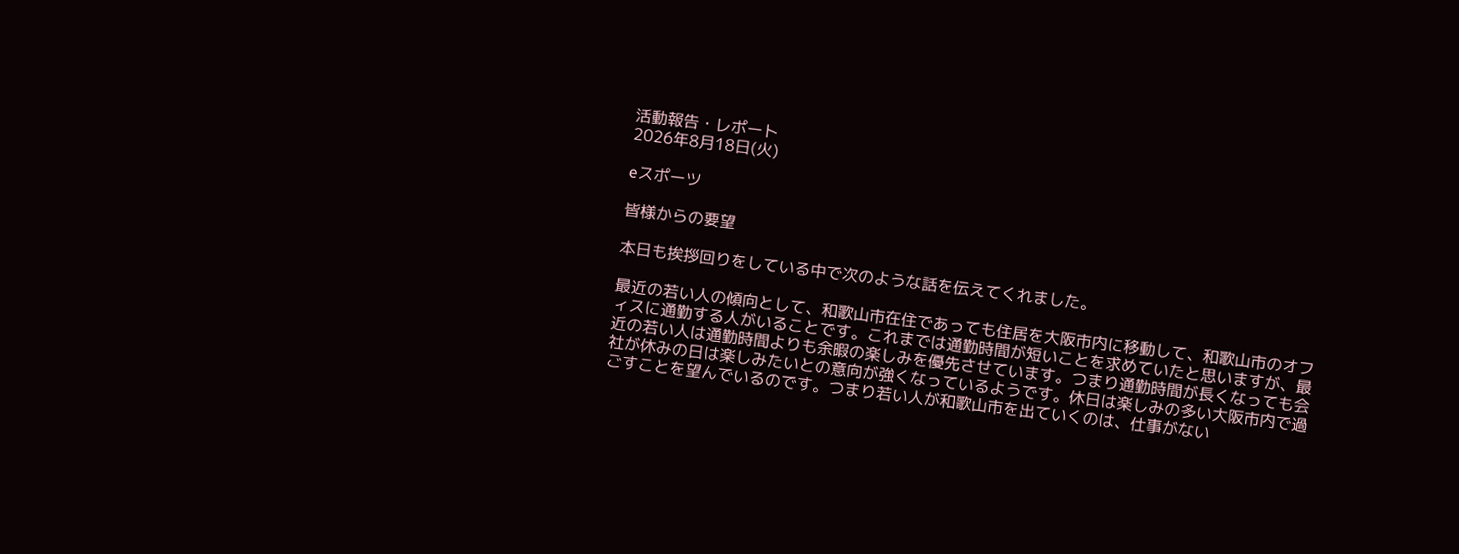活動報告・レポート
2026年8月18日(火)

eスポーツ

皆様からの要望

本日も挨拶回りをしている中で次のような話を伝えてくれました。

最近の若い人の傾向として、和歌山市在住であっても住居を大阪市内に移動して、和歌山市のオフィスに通勤する人がいることです。これまでは通勤時間が短いことを求めていたと思いますが、最近の若い人は通勤時間よりも余暇の楽しみを優先させています。つまり通勤時間が長くなっても会社が休みの日は楽しみたいとの意向が強くなっているようです。休日は楽しみの多い大阪市内で過ごすことを望んでいるのです。つまり若い人が和歌山市を出ていくのは、仕事がない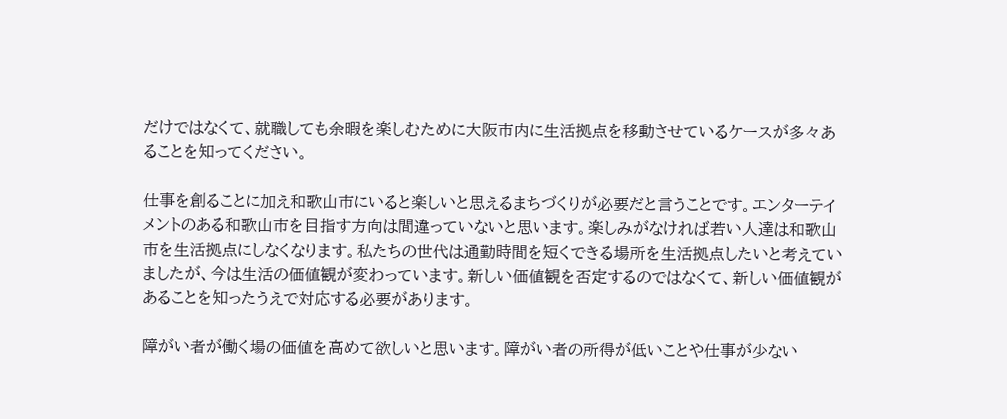だけではなくて、就職しても余暇を楽しむために大阪市内に生活拠点を移動させているケースが多々あることを知ってください。

仕事を創ることに加え和歌山市にいると楽しいと思えるまちづくりが必要だと言うことです。エンターテイメントのある和歌山市を目指す方向は間違っていないと思います。楽しみがなければ若い人達は和歌山市を生活拠点にしなくなります。私たちの世代は通勤時間を短くできる場所を生活拠点したいと考えていましたが、今は生活の価値観が変わっています。新しい価値観を否定するのではなくて、新しい価値観があることを知ったうえで対応する必要があります。

障がい者が働く場の価値を高めて欲しいと思います。障がい者の所得が低いことや仕事が少ない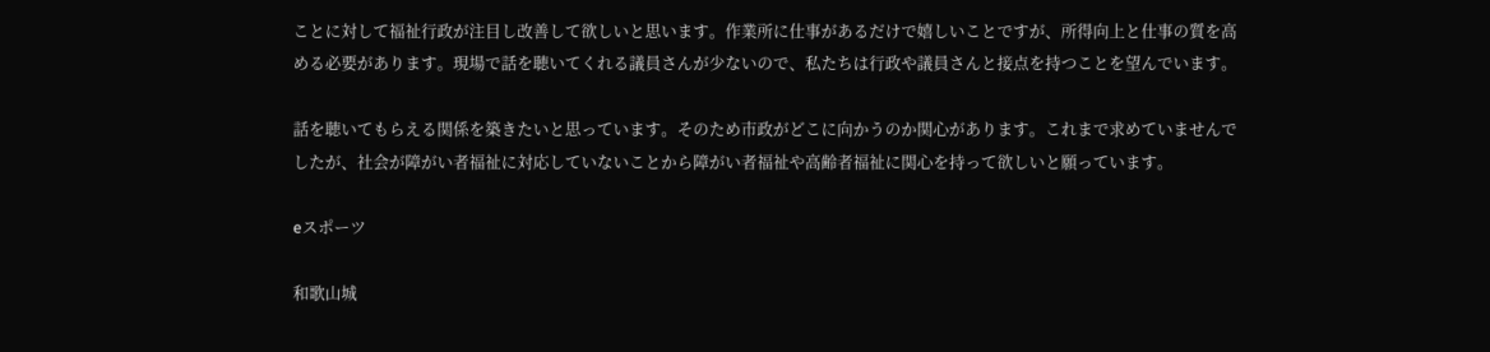ことに対して福祉行政が注目し改善して欲しいと思います。作業所に仕事があるだけで嬉しいことですが、所得向上と仕事の質を高める必要があります。現場で話を聴いてくれる議員さんが少ないので、私たちは行政や議員さんと接点を持つことを望んでいます。

話を聴いてもらえる関係を築きたいと思っています。そのため市政がどこに向かうのか関心があります。これまで求めていませんでしたが、社会が障がい者福祉に対応していないことから障がい者福祉や高齢者福祉に関心を持って欲しいと願っています。

eスポーツ

和歌山城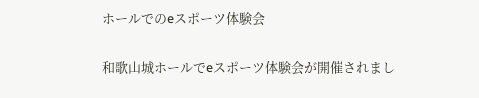ホールでのeスポーツ体験会

和歌山城ホールでeスポーツ体験会が開催されまし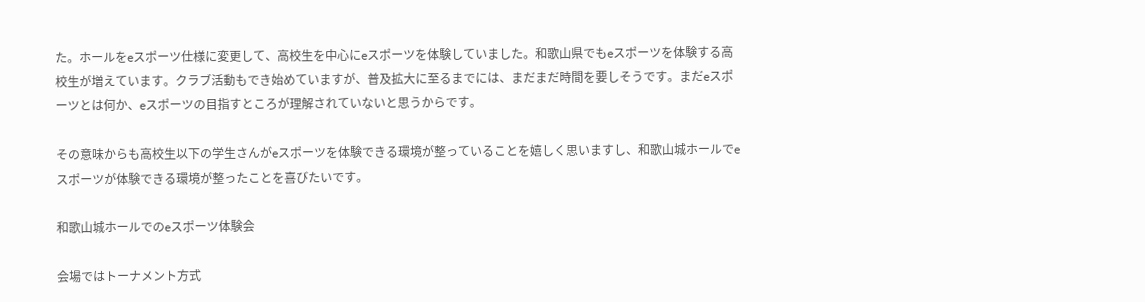た。ホールをeスポーツ仕様に変更して、高校生を中心にeスポーツを体験していました。和歌山県でもeスポーツを体験する高校生が増えています。クラブ活動もでき始めていますが、普及拡大に至るまでには、まだまだ時間を要しそうです。まだeスポーツとは何か、eスポーツの目指すところが理解されていないと思うからです。

その意味からも高校生以下の学生さんがeスポーツを体験できる環境が整っていることを嬉しく思いますし、和歌山城ホールでeスポーツが体験できる環境が整ったことを喜びたいです。

和歌山城ホールでのeスポーツ体験会

会場ではトーナメント方式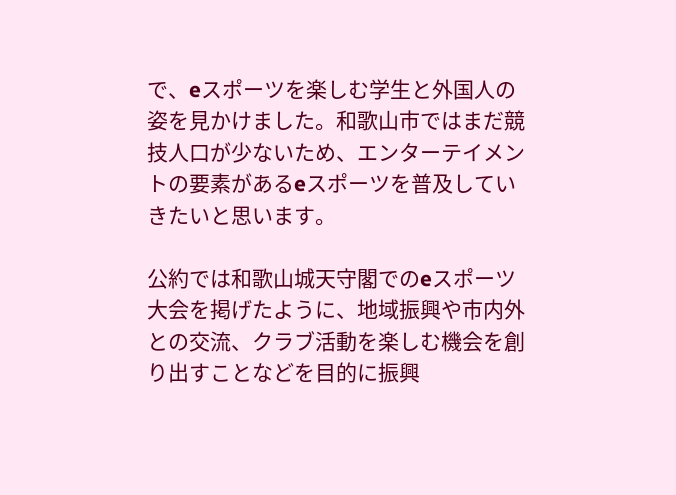で、eスポーツを楽しむ学生と外国人の姿を見かけました。和歌山市ではまだ競技人口が少ないため、エンターテイメントの要素があるeスポーツを普及していきたいと思います。

公約では和歌山城天守閣でのeスポーツ大会を掲げたように、地域振興や市内外との交流、クラブ活動を楽しむ機会を創り出すことなどを目的に振興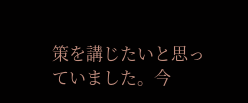策を講じたいと思っていました。今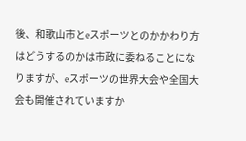後、和歌山市とeスポーツとのかかわり方はどうするのかは市政に委ねることになりますが、eスポーツの世界大会や全国大会も開催されていますか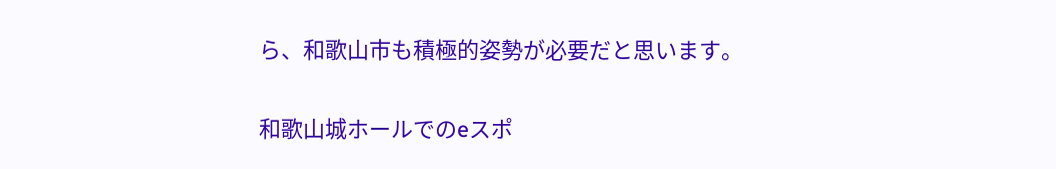ら、和歌山市も積極的姿勢が必要だと思います。

和歌山城ホールでのeスポ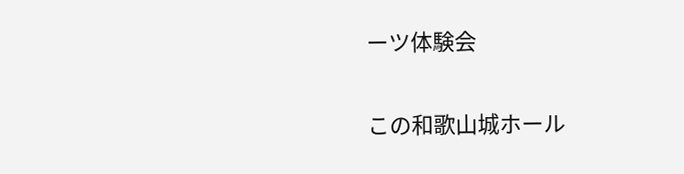ーツ体験会

この和歌山城ホール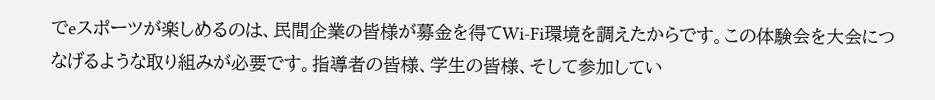でeスポーツが楽しめるのは、民間企業の皆様が募金を得てWi-Fi環境を調えたからです。この体験会を大会につなげるような取り組みが必要です。指導者の皆様、学生の皆様、そして参加してい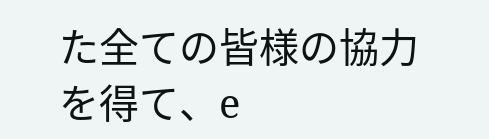た全ての皆様の協力を得て、e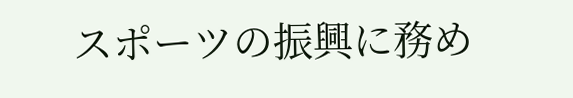スポーツの振興に務め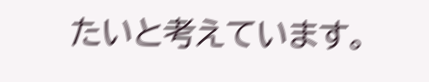たいと考えています。